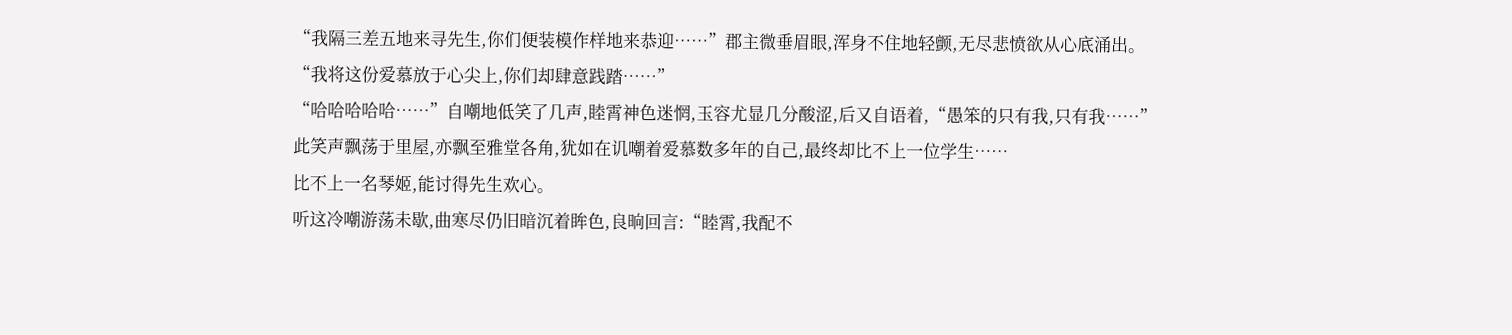“我隔三差五地来寻先生,你们便装模作样地来恭迎……”郡主微垂眉眼,浑身不住地轻颤,无尽悲愤欲从心底涌出。
“我将这份爱慕放于心尖上,你们却肆意践踏……”
“哈哈哈哈哈……”自嘲地低笑了几声,睦霄神色迷惘,玉容尤显几分酸涩,后又自语着,“愚笨的只有我,只有我……”
此笑声飘荡于里屋,亦飘至雅堂各角,犹如在讥嘲着爱慕数多年的自己,最终却比不上一位学生……
比不上一名琴姬,能讨得先生欢心。
听这冷嘲游荡未歇,曲寒尽仍旧暗沉着眸色,良晌回言:“睦霄,我配不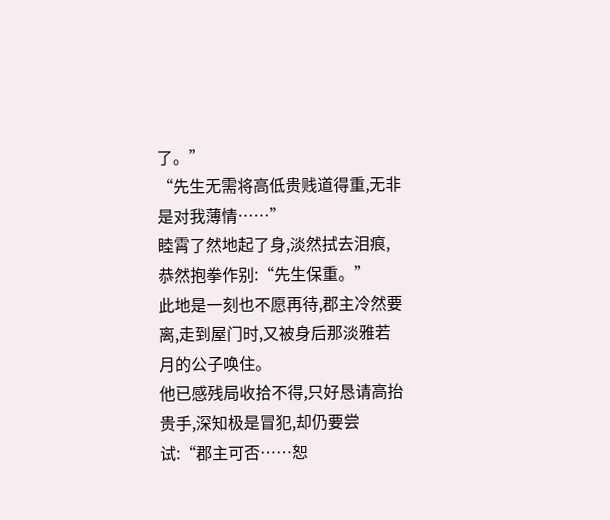了。”
“先生无需将高低贵贱道得重,无非是对我薄情……”
睦霄了然地起了身,淡然拭去泪痕,恭然抱拳作别:“先生保重。”
此地是一刻也不愿再待,郡主冷然要离,走到屋门时,又被身后那淡雅若月的公子唤住。
他已感残局收拾不得,只好恳请高抬贵手,深知极是冒犯,却仍要尝试:“郡主可否……恕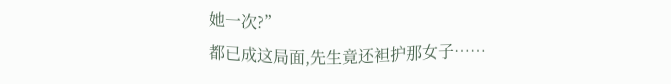她一次?”
都已成这局面,先生竟还袒护那女子……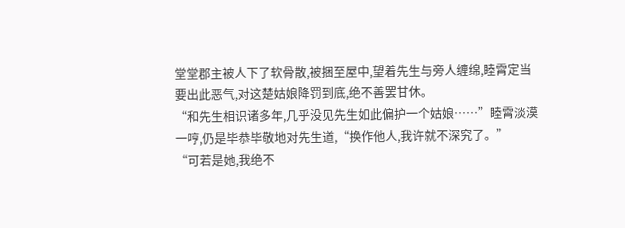堂堂郡主被人下了软骨散,被捆至屋中,望着先生与旁人缠绵,睦霄定当要出此恶气,对这楚姑娘降罚到底,绝不善罢甘休。
“和先生相识诸多年,几乎没见先生如此偏护一个姑娘……”睦霄淡漠一哼,仍是毕恭毕敬地对先生道,“换作他人,我许就不深究了。”
“可若是她,我绝不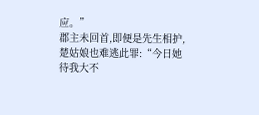应。”
郡主未回首,即便是先生相护,楚姑娘也难逃此罪:“今日她待我大不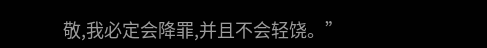敬,我必定会降罪,并且不会轻饶。”